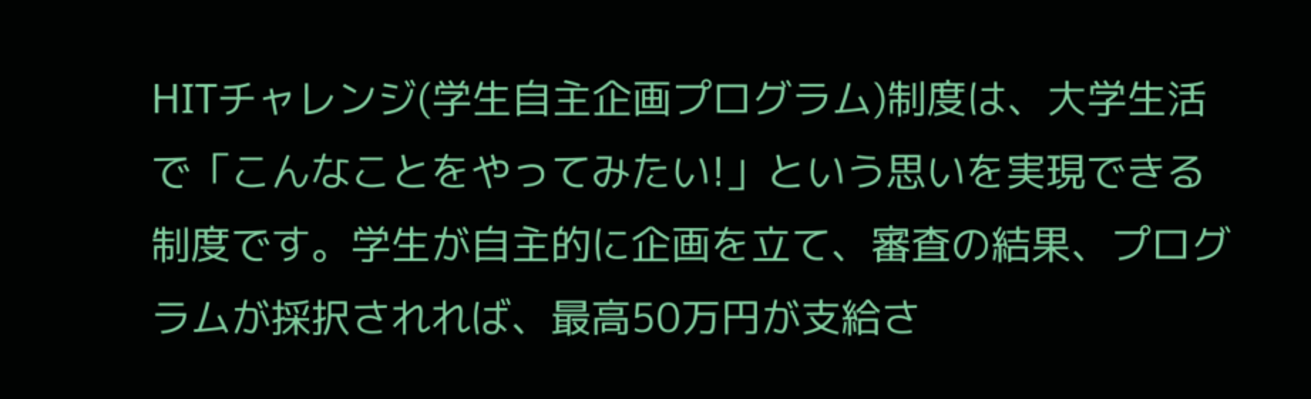HITチャレンジ(学生自主企画プログラム)制度は、大学生活で「こんなことをやってみたい!」という思いを実現できる制度です。学生が自主的に企画を立て、審査の結果、プログラムが採択されれば、最高50万円が支給さ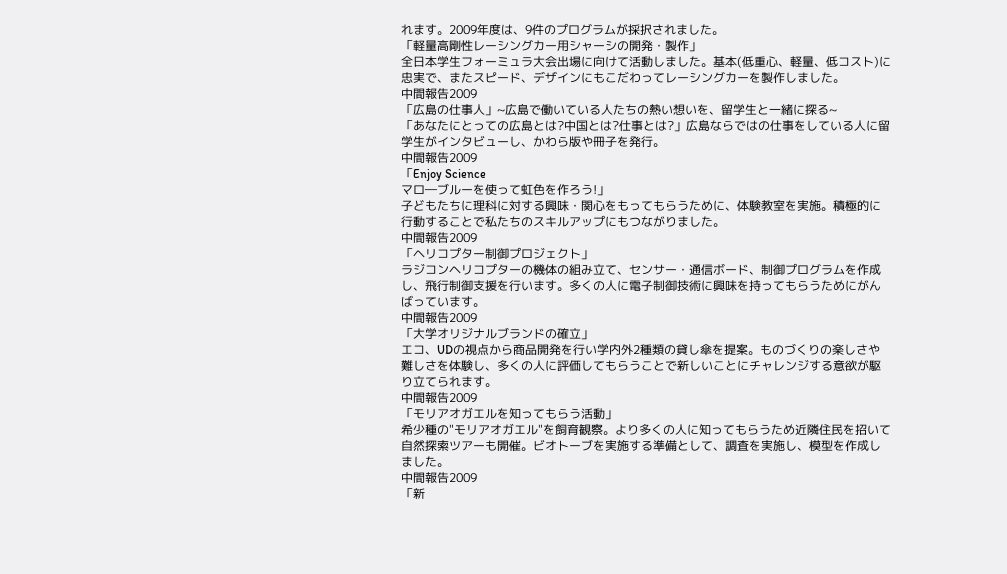れます。2009年度は、9件のプログラムが採択されました。
「軽量高剛性レーシングカー用シャーシの開発・製作」
全日本学生フォーミュラ大会出場に向けて活動しました。基本(低重心、軽量、低コスト)に忠実で、またスピード、デザインにもこだわってレーシングカーを製作しました。
中間報告2009
「広島の仕事人」~広島で働いている人たちの熱い想いを、留学生と一緒に探る~
「あなたにとっての広島とは?中国とは?仕事とは?」広島ならではの仕事をしている人に留学生がインタビューし、かわら版や冊子を発行。
中間報告2009
「Enjoy Science
マロ―ブルーを使って虹色を作ろう!」
子どもたちに理科に対する興味・関心をもってもらうために、体験教室を実施。積極的に行動することで私たちのスキルアップにもつながりました。
中間報告2009
「ヘリコプター制御プロジェクト」
ラジコンヘリコプターの機体の組み立て、センサー・通信ボード、制御プログラムを作成し、飛行制御支援を行います。多くの人に電子制御技術に興味を持ってもらうためにがんばっています。
中間報告2009
「大学オリジナルブランドの確立」
エコ、UDの視点から商品開発を行い学内外2種類の貸し傘を提案。ものづくりの楽しさや難しさを体験し、多くの人に評価してもらうことで新しいことにチャレンジする意欲が駆り立てられます。
中間報告2009
「モリアオガエルを知ってもらう活動」
希少種の"モリアオガエル"を飼育観察。より多くの人に知ってもらうため近隣住民を招いて自然探索ツアーも開催。ビオトーブを実施する準備として、調査を実施し、模型を作成しました。
中間報告2009
「新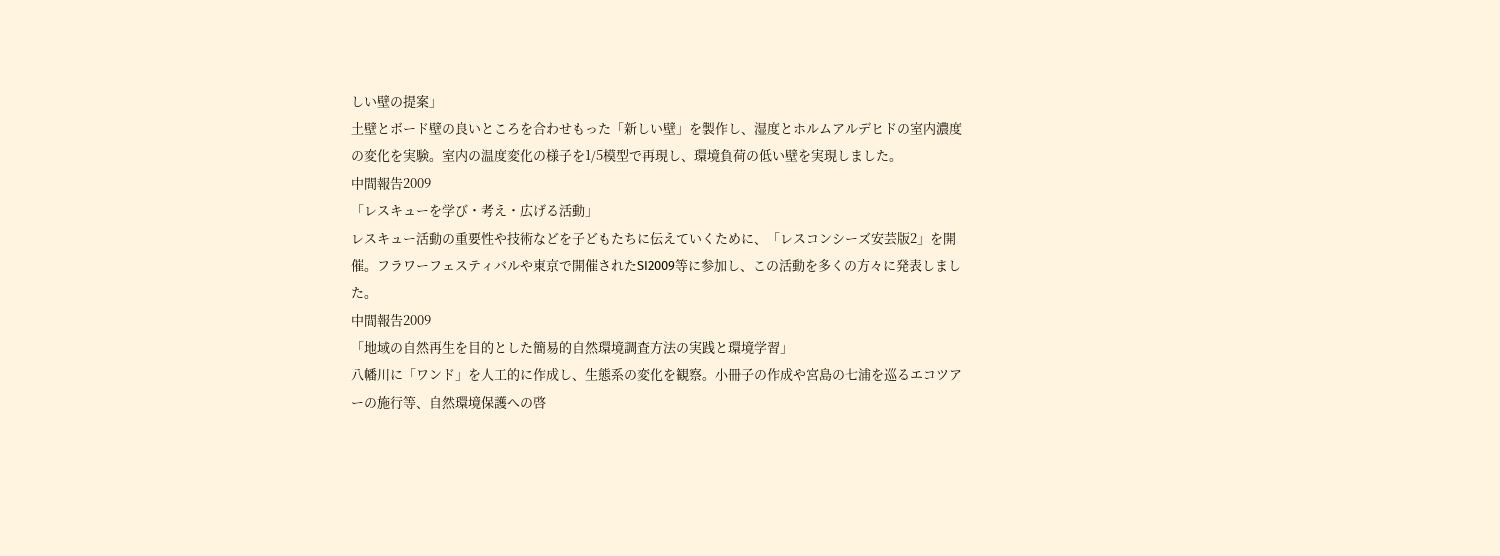しい壁の提案」
土壁とボード壁の良いところを合わせもった「新しい壁」を製作し、湿度とホルムアルデヒドの室内濃度の変化を実験。室内の温度変化の様子を1/5模型で再現し、環境負荷の低い壁を実現しました。
中間報告2009
「レスキューを学び・考え・広げる活動」
レスキュー活動の重要性や技術などを子どもたちに伝えていくために、「レスコンシーズ安芸版2」を開催。フラワーフェスティバルや東京で開催されたSI2009等に参加し、この活動を多くの方々に発表しました。
中間報告2009
「地域の自然再生を目的とした簡易的自然環境調査方法の実践と環境学習」
八幡川に「ワンド」を人工的に作成し、生態系の変化を観察。小冊子の作成や宮島の七浦を巡るエコツアーの施行等、自然環境保護への啓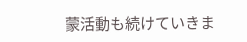蒙活動も続けていきま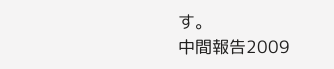す。
中間報告2009